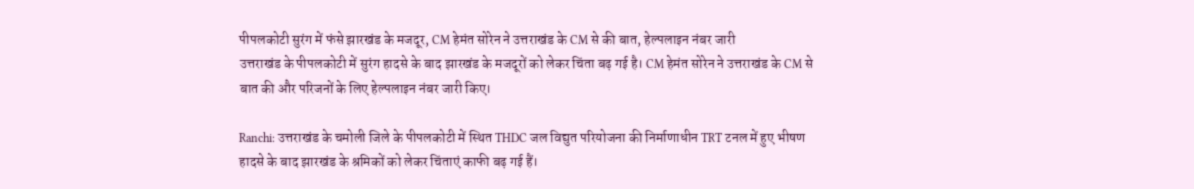पीपलकोटी सुरंग में फंसे झारखंड के मजदूर, CM हेमंत सोरेन ने उत्तराखंड के CM से की बात, हेल्पलाइन नंबर जारी
उत्तराखंड के पीपलकोटी में सुरंग हादसे के बाद झारखंड के मजदूरों को लेकर चिंता बढ़ गई है। CM हेमंत सोरेन ने उत्तराखंड के CM से बात की और परिजनों के लिए हेल्पलाइन नंबर जारी किए।

Ranchi: उत्तराखंड के चमोली जिले के पीपलकोटी में स्थित THDC जल विद्युत परियोजना की निर्माणाधीन TRT टनल में हुए भीषण हादसे के बाद झारखंड के श्रमिकों को लेकर चिंताएं काफी बढ़ गई हैं।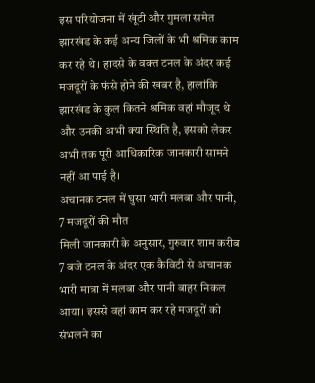इस परियोजना में खूंटी और गुमला समेत झारखंड के कई अन्य जिलों के भी श्रमिक काम कर रहे थे। हादसे के वक्त टनल के अंदर कई मजदूरों के फंसे होने की खबर है, हालांकि झारखंड के कुल कितने श्रमिक वहां मौजूद थे और उनकी अभी क्या स्थिति है, इसको लेकर अभी तक पूरी आधिकारिक जानकारी सामने नहीं आ पाई है।
अचानक टनल में घुसा भारी मलबा और पानी, 7 मजदूरों की मौत
मिली जानकारी के अनुसार, गुरुवार शाम करीब 7 बजे टनल के अंदर एक कैविटी से अचानक भारी मात्रा में मलबा और पानी बाहर निकल आया। इससे वहां काम कर रहे मजदूरों को संभलने का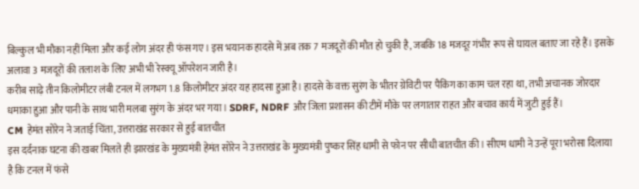बिल्कुल भी मौका नहीं मिला और कई लोग अंदर ही फंस गए। इस भयानक हादसे में अब तक 7 मजदूरों की मौत हो चुकी है, जबकि 18 मजदूर गंभीर रूप से घायल बताए जा रहे हैं। इसके अलावा 3 मजदूरों की तलाश के लिए अभी भी रेस्क्यू ऑपरेशन जारी है।
करीब साढ़े तीन किलोमीटर लंबी टनल में लगभग 1.8 किलोमीटर अंदर यह हादसा हुआ है। हादसे के वक्त सुरंग के भीतर ग्रेविटी पर पैकिंग का काम चल रहा था, तभी अचानक जोरदार धमाका हुआ और पानी के साथ भारी मलबा सुरंग के अंदर भर गया। SDRF, NDRF और जिला प्रशासन की टीमें मौके पर लगातार राहत और बचाव कार्य में जुटी हुई हैं।
CM हेमंत सोरेन ने जताई चिंता, उत्तराखंड सरकार से हुई बातचीत
इस दर्दनाक घटना की खबर मिलते ही झारखंड के मुख्यमंत्री हेमंत सोरेन ने उत्तराखंड के मुख्यमंत्री पुष्कर सिंह धामी से फोन पर सीधी बातचीत की। सीएम धामी ने उन्हें पूरा भरोसा दिलाया है कि टनल में फंसे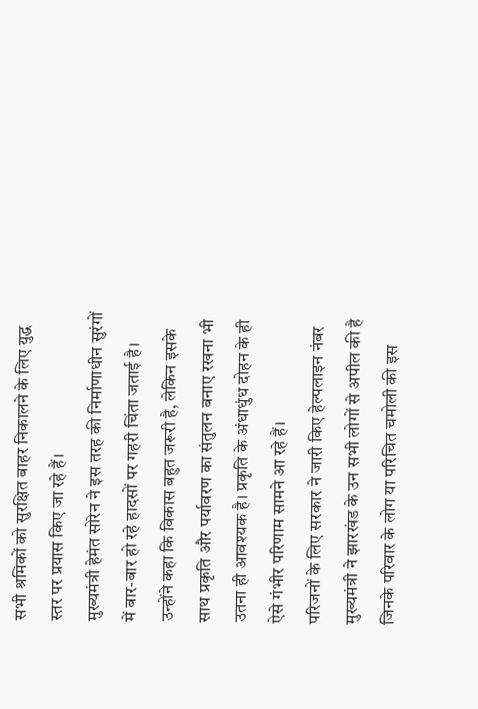सभी श्रमिकों को सुरक्षित बाहर निकालने के लिए युद्ध स्तर पर प्रयास किए जा रहे हैं।
मुख्यमंत्री हेमंत सोरेन ने इस तरह की निर्माणाधीन सुरंगों में बार-बार हो रहे हादसों पर गहरी चिंता जताई है। उन्होंने कहा कि विकास बहुत जरूरी है, लेकिन इसके साथ प्रकृति और पर्यावरण का संतुलन बनाए रखना भी उतना ही आवश्यक है। प्रकृति के अंधाधुंध दोहन के ही ऐसे गंभीर परिणाम सामने आ रहे हैं।
परिजनों के लिए सरकार ने जारी किए हेल्पलाइन नंबर
मुख्यमंत्री ने झारखंड के उन सभी लोगों से अपील की है जिनके परिवार के लोग या परिचित चमोली की इस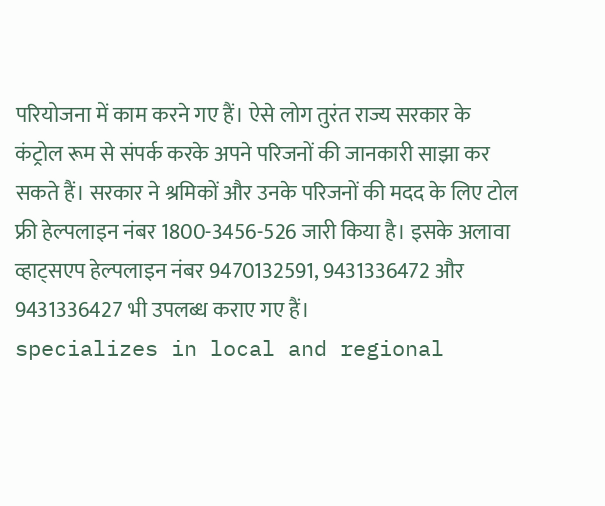परियोजना में काम करने गए हैं। ऐसे लोग तुरंत राज्य सरकार के कंट्रोल रूम से संपर्क करके अपने परिजनों की जानकारी साझा कर सकते हैं। सरकार ने श्रमिकों और उनके परिजनों की मदद के लिए टोल फ्री हेल्पलाइन नंबर 1800-3456-526 जारी किया है। इसके अलावा व्हाट्सएप हेल्पलाइन नंबर 9470132591, 9431336472 और 9431336427 भी उपलब्ध कराए गए हैं।
specializes in local and regional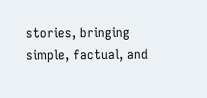stories, bringing simple, factual, and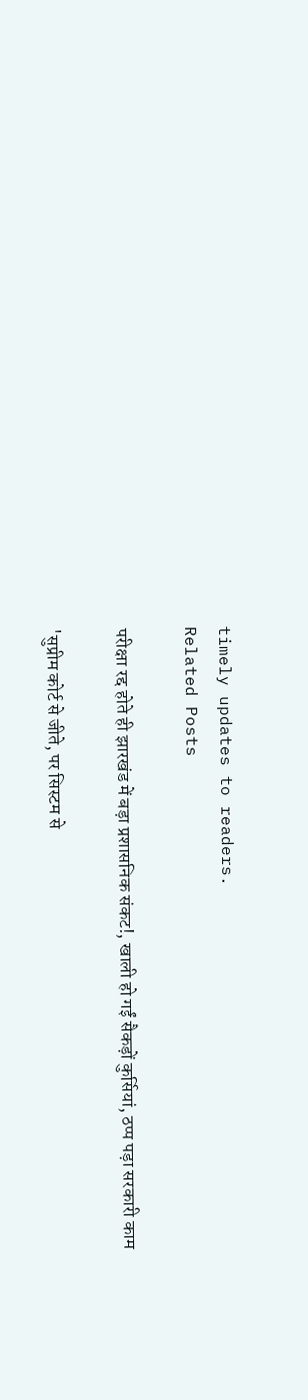timely updates to readers.
Related Posts

परीक्षा रद्द होते ही झारखंड में बड़ा प्रशासनिक संकट!, खाली हो गईं सैकड़ों कुर्सियां, ठप्प पड़ा सरकारी काम

'सुप्रीम कोर्ट से जीते, पर सिस्टम से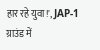हार रहे युवा!', JAP-1 ग्राउंड में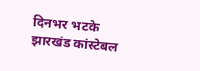दिनभर भटके झारखंड कांस्टेबल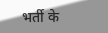भर्ती के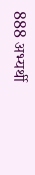888 अभ्यर्थी